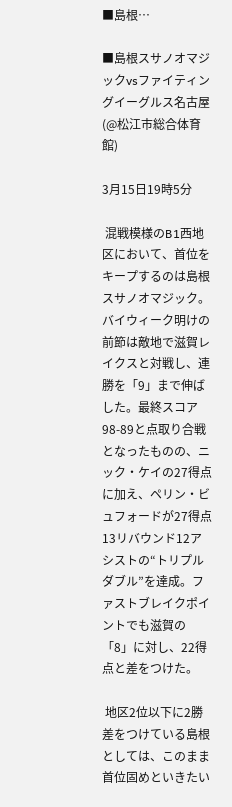■島根…

■島根スサノオマジックvsファイティングイーグルス名古屋(@松江市総合体育館)

3月15日19時5分

 混戦模様のB1西地区において、首位をキープするのは島根スサノオマジック。バイウィーク明けの前節は敵地で滋賀レイクスと対戦し、連勝を「9」まで伸ばした。最終スコア98-89と点取り合戦となったものの、ニック・ケイの27得点に加え、ペリン・ビュフォードが27得点13リバウンド12アシストの“トリプルダブル”を達成。ファストブレイクポイントでも滋賀の「8」に対し、22得点と差をつけた。

 地区2位以下に2勝差をつけている島根としては、このまま首位固めといきたい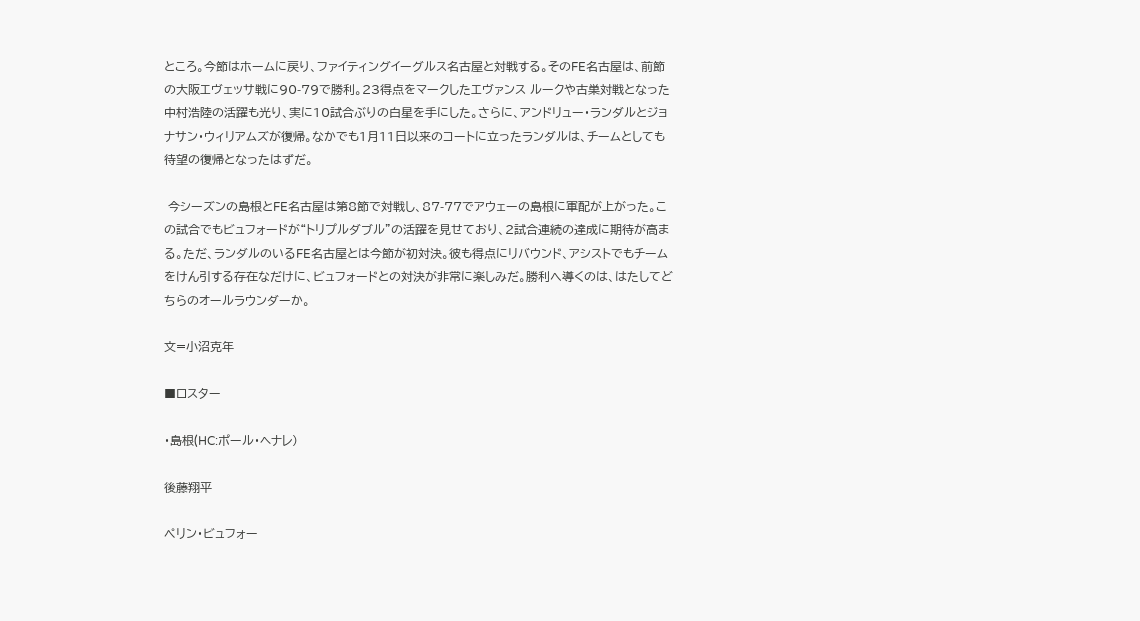ところ。今節はホームに戻り、ファイティングイーグルス名古屋と対戦する。そのFE名古屋は、前節の大阪エヴェッサ戦に90-79で勝利。23得点をマークしたエヴァンス ルークや古巣対戦となった中村浩陸の活躍も光り、実に10試合ぶりの白星を手にした。さらに、アンドリュー・ランダルとジョナサン・ウィリアムズが復帰。なかでも1月11日以来のコートに立ったランダルは、チームとしても待望の復帰となったはずだ。

 今シーズンの島根とFE名古屋は第8節で対戦し、87-77でアウェーの島根に軍配が上がった。この試合でもビュフォードが“トリプルダブル”の活躍を見せており、2試合連続の達成に期待が高まる。ただ、ランダルのいるFE名古屋とは今節が初対決。彼も得点にリバウンド、アシストでもチームをけん引する存在なだけに、ビュフォードとの対決が非常に楽しみだ。勝利へ導くのは、はたしてどちらのオールラウンダーか。

文=小沼克年

■ロスター

・島根(HC:ポール・ヘナレ)

後藤翔平

ペリン・ビュフォー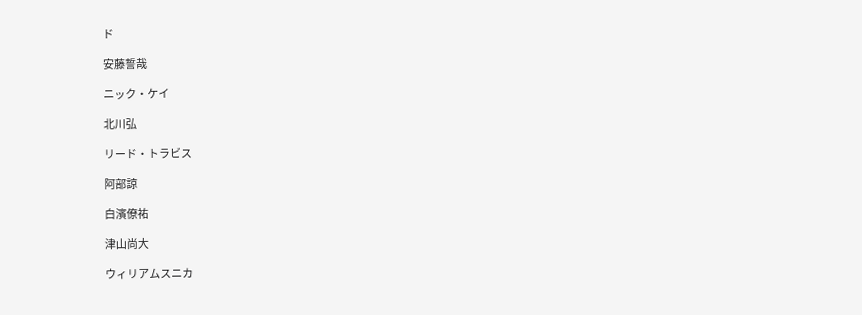ド

安藤誓哉

ニック・ケイ

北川弘

リード・トラビス

阿部諒

白濱僚祐

津山尚大

ウィリアムスニカ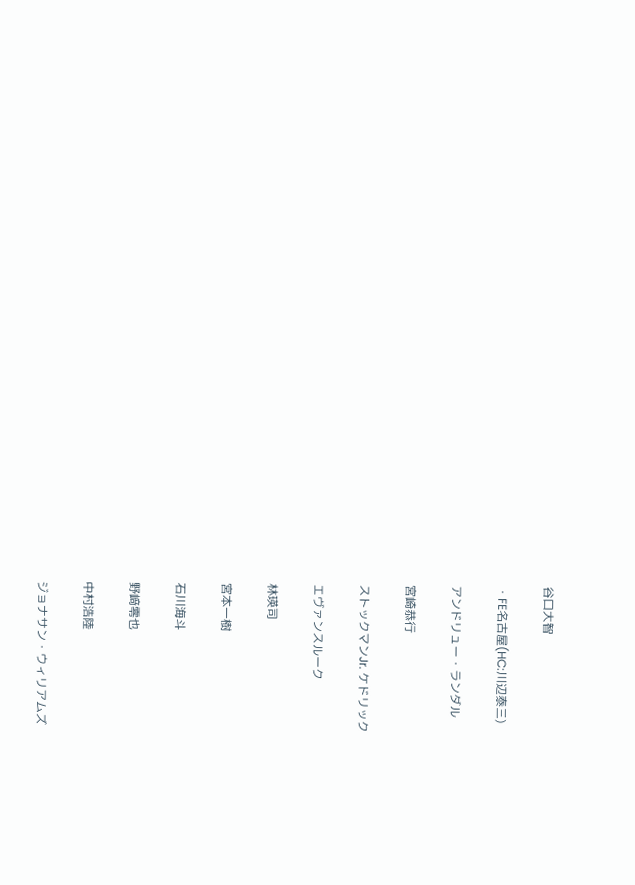谷口大智

・FE名古屋(HC:川辺泰三)

アンドリュー・ランダル

宮崎恭行

ストックマンJr. ケドリック

エヴァンスルーク

林瑛司

宮本一樹

石川海斗

野﨑零也

中村浩陸

ジョナサン・ウィリアムズ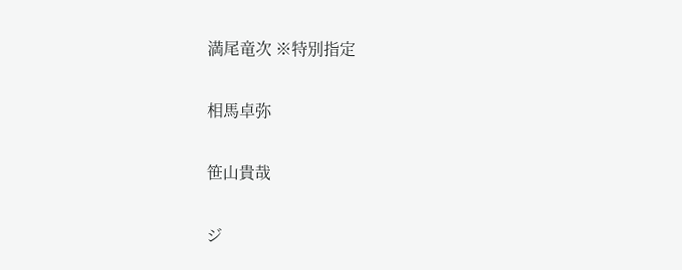満尾竜次 ※特別指定

相馬卓弥

笹山貴哉

ジ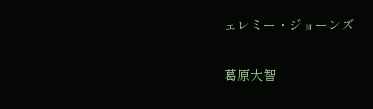ェレミー・ジョーンズ

葛原大智